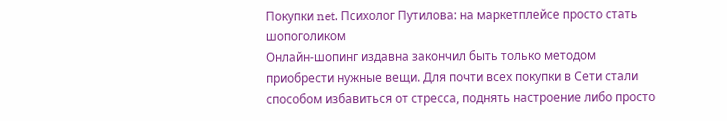Покупки net. Психолог Путилова: на маркетплейсе просто стать шопоголиком
Онлайн-шопинг издавна закончил быть только методом приобрести нужные вещи. Для почти всех покупки в Сети стали способом избавиться от стресса, поднять настроение либо просто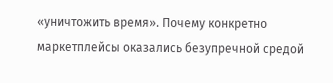«уничтожить время». Почему конкретно маркетплейсы оказались безупречной средой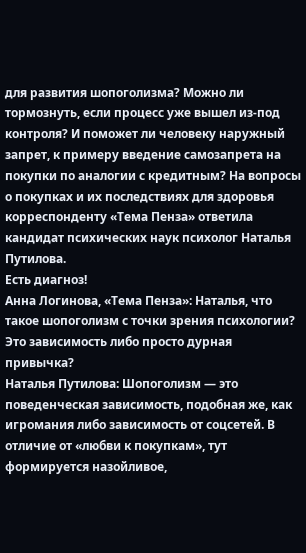для развития шопоголизма? Можно ли тормознуть, если процесс уже вышел из-под контроля? И поможет ли человеку наружный запрет, к примеру введение самозапрета на покупки по аналогии с кредитным? На вопросы о покупках и их последствиях для здоровья корреспонденту «Тема Пенза» ответила кандидат психических наук психолог Наталья Путилова.
Есть диагноз!
Анна Логинова, «Тема Пенза»: Наталья, что такое шопоголизм с точки зрения психологии? Это зависимость либо просто дурная привычка?
Наталья Путилова: Шопоголизм — это поведенческая зависимость, подобная же, как игромания либо зависимость от соцсетей. В отличие от «любви к покупкам», тут формируется назойливое,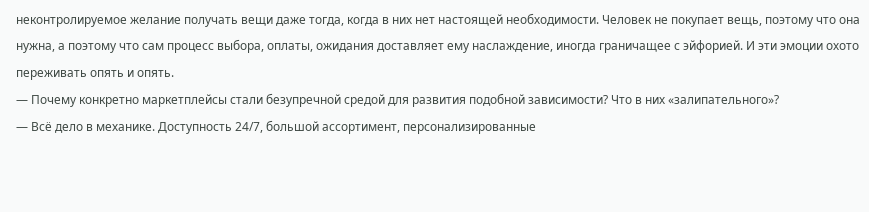неконтролируемое желание получать вещи даже тогда, когда в них нет настоящей необходимости. Человек не покупает вещь, поэтому что она нужна, а поэтому что сам процесс выбора, оплаты, ожидания доставляет ему наслаждение, иногда граничащее с эйфорией. И эти эмоции охото переживать опять и опять.
— Почему конкретно маркетплейсы стали безупречной средой для развития подобной зависимости? Что в них «залипательного»?
— Всё дело в механике. Доступность 24/7, большой ассортимент, персонализированные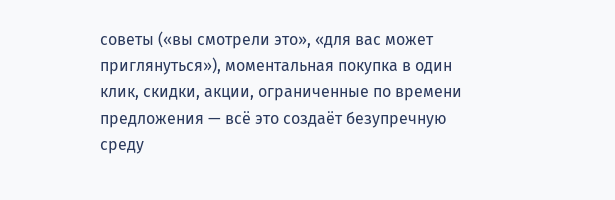советы («вы смотрели это», «для вас может приглянуться»), моментальная покупка в один клик, скидки, акции, ограниченные по времени предложения — всё это создаёт безупречную среду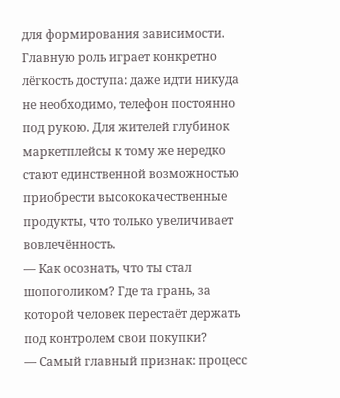для формирования зависимости. Главную роль играет конкретно лёгкость доступа: даже идти никуда не необходимо, телефон постоянно под рукою. Для жителей глубинок маркетплейсы к тому же нередко стают единственной возможностью приобрести высококачественные продукты, что только увеличивает вовлечённость.
— Как осознать, что ты стал шопоголиком? Где та грань, за которой человек перестаёт держать под контролем свои покупки?
— Самый главный признак: процесс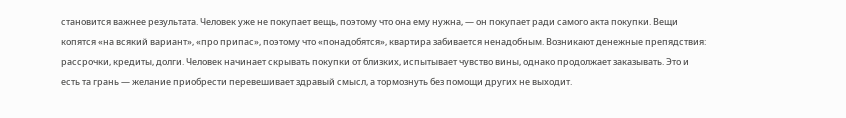становится важнее результата. Человек уже не покупает вещь, поэтому что она ему нужна, — он покупает ради самого акта покупки. Вещи копятся «на всякий вариант», «про припас», поэтому что «понадобятся», квартира забивается ненадобным. Возникают денежные препядствия: рассрочки, кредиты, долги. Человек начинает скрывать покупки от близких, испытывает чувство вины, однако продолжает заказывать. Это и есть та грань — желание приобрести перевешивает здравый смысл, а тормознуть без помощи других не выходит.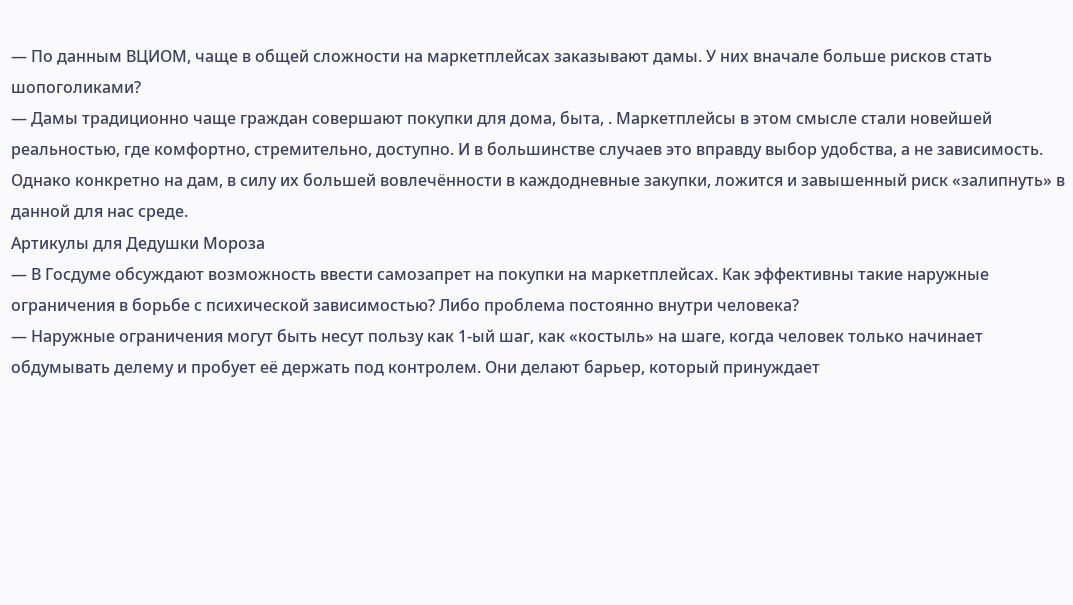— По данным ВЦИОМ, чаще в общей сложности на маркетплейсах заказывают дамы. У них вначале больше рисков стать шопоголиками?
— Дамы традиционно чаще граждан совершают покупки для дома, быта, . Маркетплейсы в этом смысле стали новейшей реальностью, где комфортно, стремительно, доступно. И в большинстве случаев это вправду выбор удобства, а не зависимость. Однако конкретно на дам, в силу их большей вовлечённости в каждодневные закупки, ложится и завышенный риск «залипнуть» в данной для нас среде.
Артикулы для Дедушки Мороза
— В Госдуме обсуждают возможность ввести самозапрет на покупки на маркетплейсах. Как эффективны такие наружные ограничения в борьбе с психической зависимостью? Либо проблема постоянно внутри человека?
— Наружные ограничения могут быть несут пользу как 1-ый шаг, как «костыль» на шаге, когда человек только начинает обдумывать делему и пробует её держать под контролем. Они делают барьер, который принуждает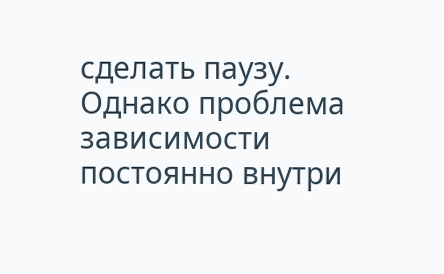сделать паузу. Однако проблема зависимости постоянно внутри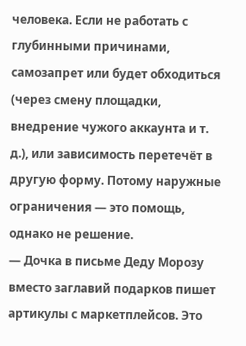человека. Если не работать с глубинными причинами, самозапрет или будет обходиться (через смену площадки, внедрение чужого аккаунта и т. д.), или зависимость перетечёт в другую форму. Потому наружные ограничения — это помощь, однако не решение.
— Дочка в письме Деду Морозу вместо заглавий подарков пишет артикулы с маркетплейсов. Это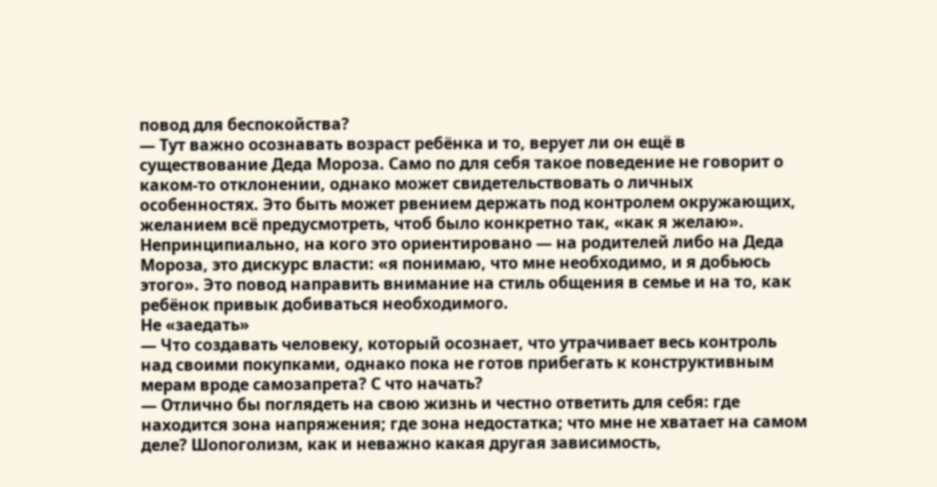повод для беспокойства?
— Тут важно осознавать возраст ребёнка и то, верует ли он ещё в существование Деда Мороза. Само по для себя такое поведение не говорит о каком-то отклонении, однако может свидетельствовать о личных особенностях. Это быть может рвением держать под контролем окружающих, желанием всё предусмотреть, чтоб было конкретно так, «как я желаю». Непринципиально, на кого это ориентировано — на родителей либо на Деда Мороза, это дискурс власти: «я понимаю, что мне необходимо, и я добьюсь этого». Это повод направить внимание на стиль общения в семье и на то, как ребёнок привык добиваться необходимого.
Не «заедать»
— Что создавать человеку, который осознает, что утрачивает весь контроль над своими покупками, однако пока не готов прибегать к конструктивным мерам вроде самозапрета? С что начать?
— Отлично бы поглядеть на свою жизнь и честно ответить для себя: где находится зона напряжения; где зона недостатка; что мне не хватает на самом деле? Шопоголизм, как и неважно какая другая зависимость,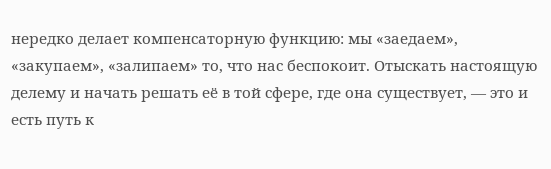нередко делает компенсаторную функцию: мы «заедаем», «закупаем», «залипаем» то, что нас беспокоит. Отыскать настоящую делему и начать решать её в той сфере, где она существует, — это и есть путь к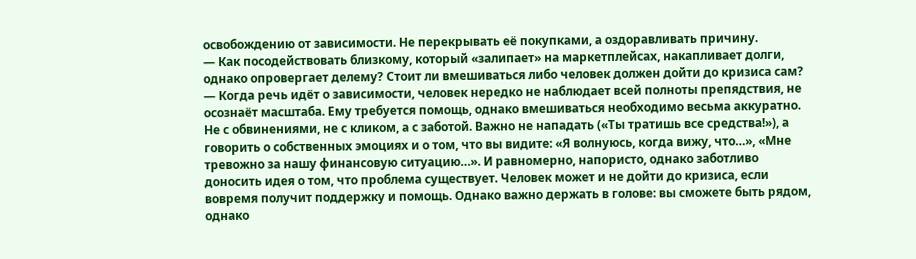освобождению от зависимости. Не перекрывать её покупками, а оздоравливать причину.
— Как посодействовать близкому, который «залипает» на маркетплейсах, накапливает долги, однако опровергает делему? Стоит ли вмешиваться либо человек должен дойти до кризиса сам?
— Когда речь идёт о зависимости, человек нередко не наблюдает всей полноты препядствия, не осознаёт масштаба. Ему требуется помощь, однако вмешиваться необходимо весьма аккуратно. Не с обвинениями, не с кликом, а с заботой. Важно не нападать («Ты тратишь все средства!»), а говорить о собственных эмоциях и о том, что вы видите: «Я волнуюсь, когда вижу, что…», «Мне тревожно за нашу финансовую ситуацию…». И равномерно, напористо, однако заботливо доносить идея о том, что проблема существует. Человек может и не дойти до кризиса, если вовремя получит поддержку и помощь. Однако важно держать в голове: вы сможете быть рядом, однако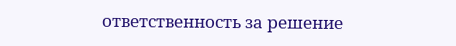ответственность за решение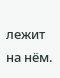лежит на нём.